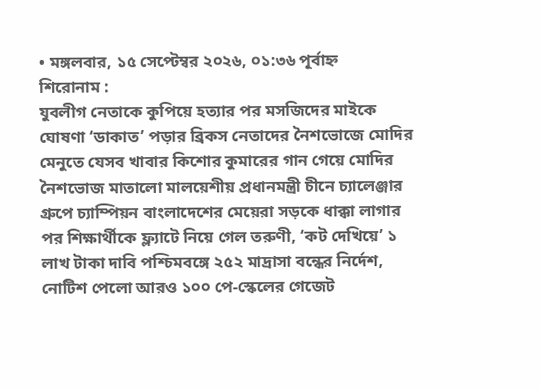• মঙ্গলবার, ১৫ সেপ্টেম্বর ২০২৬, ০১:৩৬ পূর্বাহ্ন
শিরোনাম :
যুবলীগ নেতাকে কুপিয়ে হত্যার পর মসজিদের মাইকে ঘোষণা ‘ডাকাত’ পড়ার ব্রিকস নেতাদের নৈশভোজে মোদির মেনুতে যেসব খাবার কিশোর কুমারের গান গেয়ে মোদির নৈশভোজ মাতালো মালয়েশীয় প্রধানমন্ত্রী চীনে চ্যালেঞ্জার গ্রুপে চ্যাম্পিয়ন বাংলাদেশের মেয়েরা সড়কে ধাক্কা লাগার পর শিক্ষার্থীকে ফ্ল্যাটে নিয়ে গেল তরুণী, ‘কট দেখিয়ে’ ১ লাখ টাকা দাবি পশ্চিমবঙ্গে ২৫২ মাদ্রাসা বন্ধের নির্দেশ, নোটিশ পেলো আরও ১০০ পে-স্কেলের গেজেট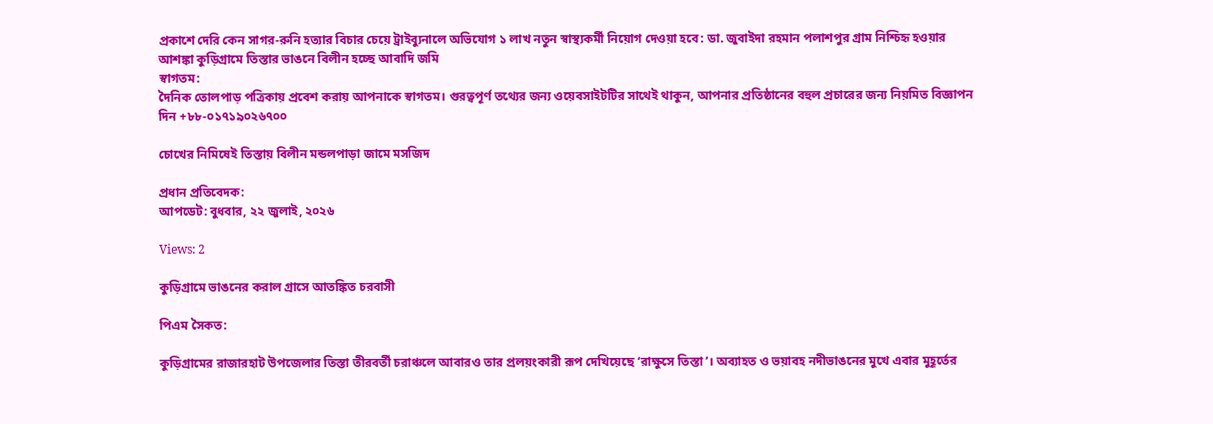প্রকাশে দেরি কেন সাগর-রুনি হত্যার বিচার চেয়ে ট্রাইব্যুনালে অভিযোগ ১ লাখ নতুন স্বাস্থ্যকর্মী নিয়োগ দেওয়া হবে: ডা. জুবাইদা রহমান পলাশপুর গ্রাম নিশ্চিহৃ হওয়ার আশঙ্কা কুড়িগ্রামে তিস্তার ভাঙনে বিলীন হচ্ছে আবাদি জমি
স্বাগতম:
দৈনিক তোলপাড় পত্রিকায় প্রবেশ করায় আপনাকে স্বাগতম। গুরত্বপূর্ণ তথ্যের জন্য ওয়েবসাইটটির সাথেই থাকুন, আপনার প্রতিষ্ঠানের বহুল প্রচারের জন্য নিয়মিত বিজ্ঞাপন দিন +৮৮-০১৭১৯০২৬৭০০

চোখের নিমিষেই তিস্তায় বিলীন মন্ডলপাড়া জামে মসজিদ

প্রধান প্রতিবেদক:
আপডেট: বুধবার, ২২ জুলাই, ২০২৬

Views: 2

কুড়িগ্রামে ভাঙনের করাল গ্রাসে আতঙ্কিত চরবাসী

পিএম সৈকত:

কুড়িগ্রামের রাজারহাট উপজেলার তিস্তা তীরবর্তী চরাঞ্চলে আবারও তার প্রলয়ংকারী রূপ দেখিয়েছে ‘রাক্ষুসে তিস্তা’। অব্যাহত ও ভয়াবহ নদীভাঙনের মুখে এবার মুহূর্তের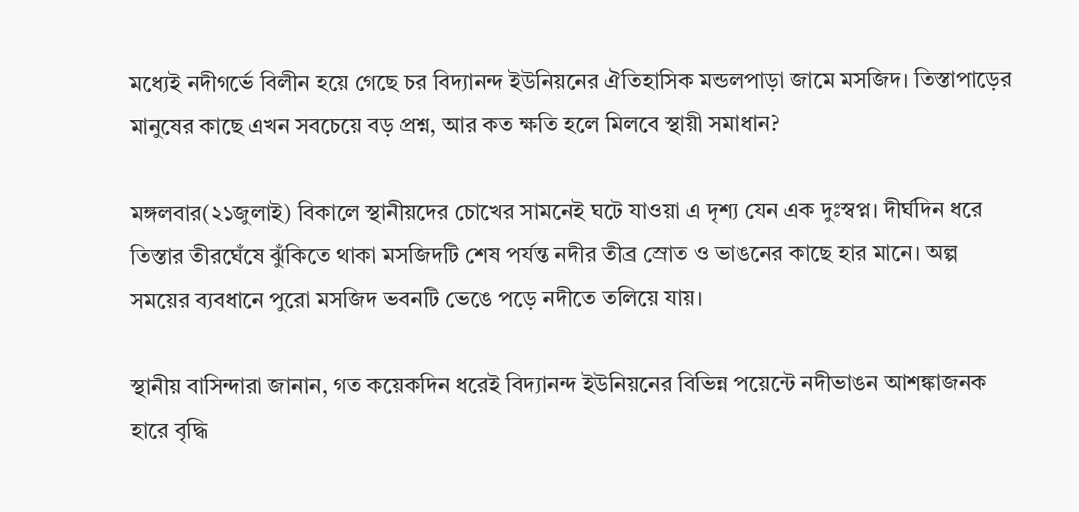মধ্যেই নদীগর্ভে বিলীন হয়ে গেছে চর বিদ্যানন্দ ইউনিয়নের ঐতিহাসিক মন্ডলপাড়া জামে মসজিদ। তিস্তাপাড়ের মানুষের কাছে এখন সবচেয়ে বড় প্রশ্ন, আর কত ক্ষতি হলে মিলবে স্থায়ী সমাধান?

মঙ্গলবার(২১জুলাই) বিকালে স্থানীয়দের চোখের সামনেই ঘটে যাওয়া এ দৃশ্য যেন এক দুঃস্বপ্ন। দীর্ঘদিন ধরে তিস্তার তীরঘেঁষে ঝুঁকিতে থাকা মসজিদটি শেষ পর্যন্ত নদীর তীব্র স্রোত ও ভাঙনের কাছে হার মানে। অল্প সময়ের ব্যবধানে পুরো মসজিদ ভবনটি ভেঙে পড়ে নদীতে তলিয়ে যায়।

স্থানীয় বাসিন্দারা জানান, গত কয়েকদিন ধরেই বিদ্যানন্দ ইউনিয়নের বিভিন্ন পয়েন্টে নদীভাঙন আশঙ্কাজনক হারে বৃদ্ধি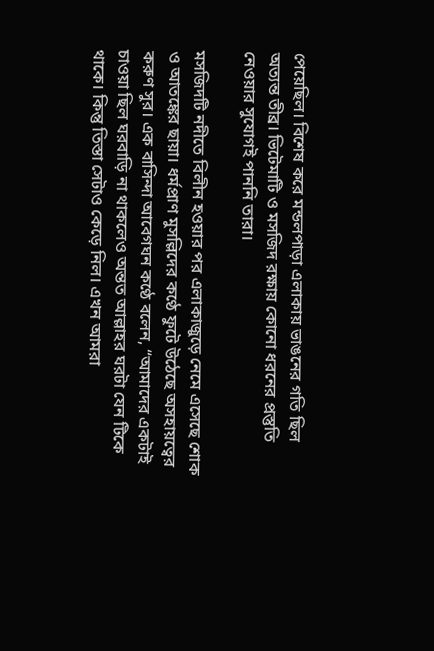পেয়েছিল। বিশেষ করে মন্ডলপাড়া এলাকায় ভাঙনের গতি ছিল অত্যন্ত তীব্র। ভিটেমাটি ও মসজিদ রক্ষায় কোনো ধরনের প্রস্তুতি নেওয়ার সুযোগই পাননি তারা।

মসজিদটি নদীতে বিলীন হওয়ার পর এলাকাজুড়ে নেমে এসেছে শোক ও আতঙ্কের ছায়া। ধর্মপ্রাণ মুসল্লিদের কণ্ঠে ফুটে উঠেছে অসহায়ত্বের করুণ সুর। এক বাসিন্দা আবেগঘন কণ্ঠে বলেন, “আমাদের একটাই চাওয়া ছিল ঘরবাড়ি না থাকলেও অন্তত আল্লাহর ঘরটা যেন টিকে থাকে। কিন্তু তিস্তা সেটাও কেড়ে নিল। এখন আমরা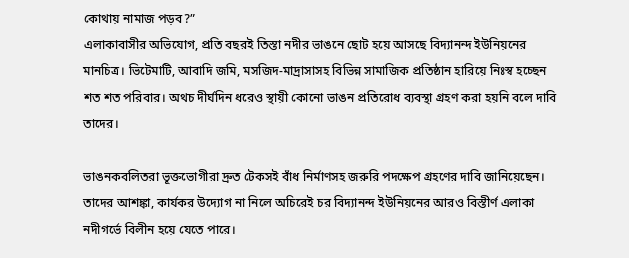কোথায় নামাজ পড়ব?”
এলাকাবাসীর অভিযোগ, প্রতি বছরই তিস্তা নদীর ভাঙনে ছোট হয়ে আসছে বিদ্যানন্দ ইউনিয়নের মানচিত্র। ভিটেমাটি, আবাদি জমি, মসজিদ-মাদ্রাসাসহ বিভিন্ন সামাজিক প্রতিষ্ঠান হারিয়ে নিঃস্ব হচ্ছেন শত শত পরিবার। অথচ দীর্ঘদিন ধরেও স্থায়ী কোনো ভাঙন প্রতিরোধ ব্যবস্থা গ্রহণ করা হয়নি বলে দাবি তাদের।

ভাঙনকবলিতরা ভূক্তভোগীরা দ্রুত টেকসই বাঁধ নির্মাণসহ জরুরি পদক্ষেপ গ্রহণের দাবি জানিয়েছেন। তাদের আশঙ্কা, কার্যকর উদ্যোগ না নিলে অচিরেই চর বিদ্যানন্দ ইউনিয়নের আরও বিস্তীর্ণ এলাকা নদীগর্ভে বিলীন হয়ে যেতে পারে।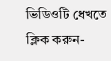ভিডিওটি ধেখতে ক্লিক করুন-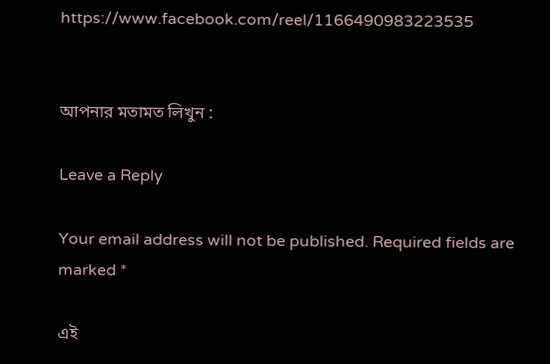https://www.facebook.com/reel/1166490983223535


আপনার মতামত লিখুন :

Leave a Reply

Your email address will not be published. Required fields are marked *

এই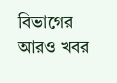বিভাগের আরও খবর